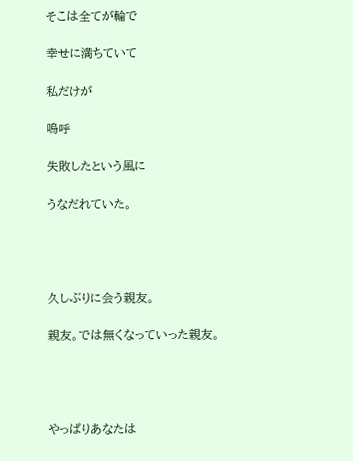そこは全てが輪で

幸せに満ちていて

私だけが

嗚呼

失敗したという風に

うなだれていた。




久しぶりに会う親友。

親友。では無くなっていった親友。




やっぱりあなたは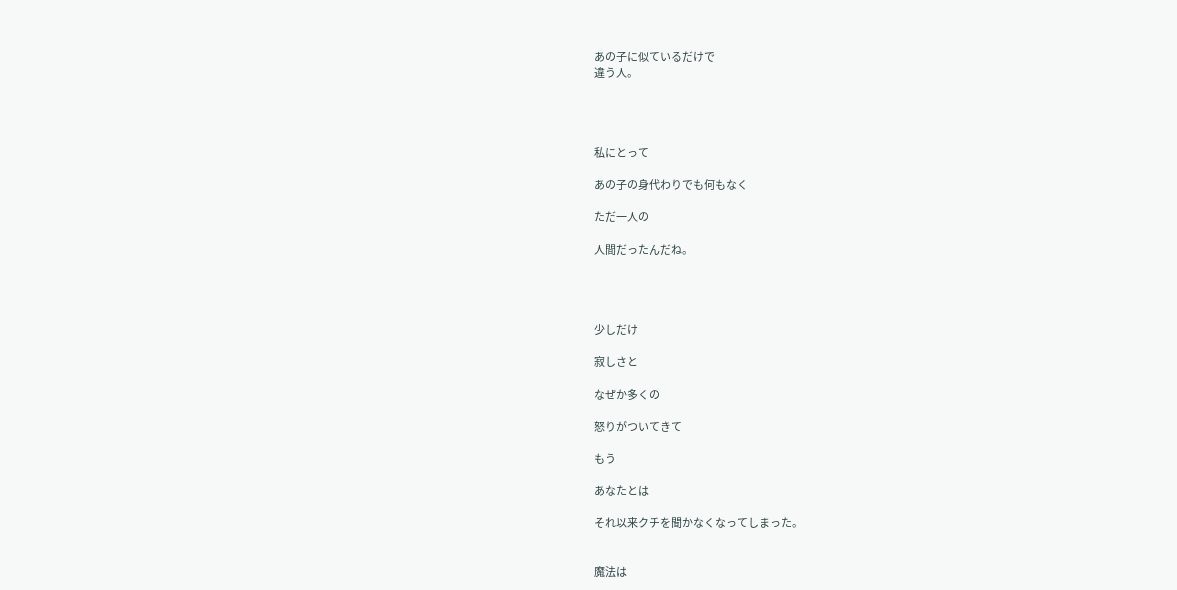あの子に似ているだけで
違う人。




私にとって

あの子の身代わりでも何もなく

ただ一人の

人間だったんだね。




少しだけ

寂しさと

なぜか多くの

怒りがついてきて

もう

あなたとは

それ以来クチを聞かなくなってしまった。


魔法は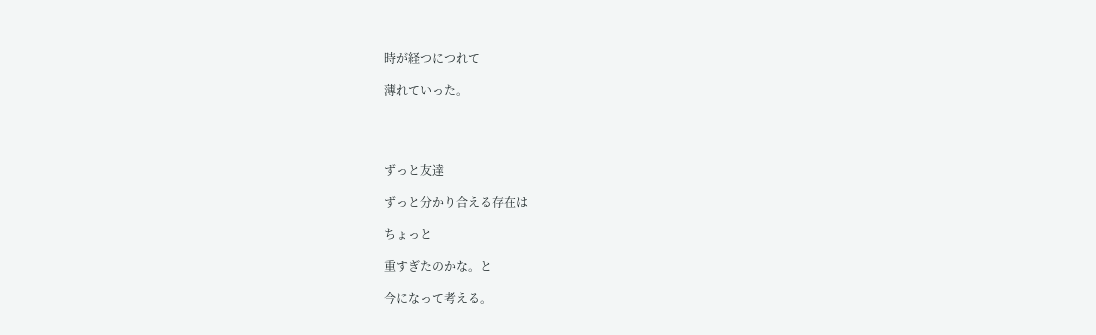時が経つにつれて

薄れていった。




ずっと友達

ずっと分かり合える存在は

ちょっと

重すぎたのかな。と

今になって考える。